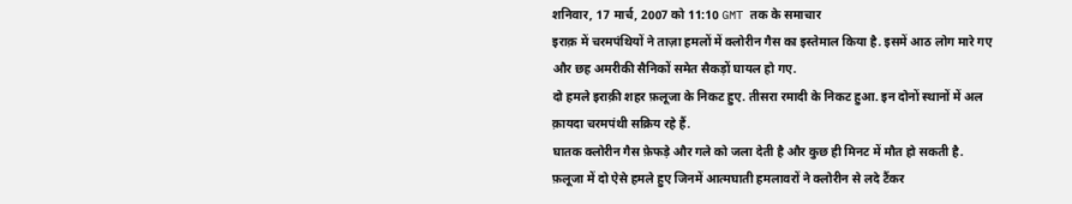शनिवार, 17 मार्च, 2007 को 11:10 GMT तक के समाचार
इराक़ में चरमपंथियों ने ताज़ा हमलों में क्लोरीन गैस का इस्तेमाल किया है. इसमें आठ लोग मारे गए और छह अमरीकी सैनिकों समेत सैकड़ों घायल हो गए.
दो हमले इराक़ी शहर फ़लूजा के निकट हुए. तीसरा रमादी के निकट हुआ. इन दोनों स्थानों में अल क़ायदा चरमपंथी सक्रिय रहे हैं.
घातक क्लोरीन गैस फ़ेफड़े और गले को जला देती है और कुछ ही मिनट में मौत हो सकती है.
फ़लूजा में दो ऐसे हमले हुए जिनमें आत्मघाती हमलावरों ने क्लोरीन से लदे टैंकर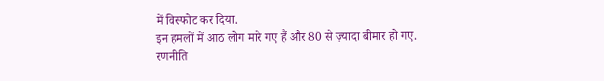में विस्फोट कर दिया.
इन हमलों में आठ लोग मारे गए हैं और 80 से ज़्यादा बीमार हो गए.
रणनीति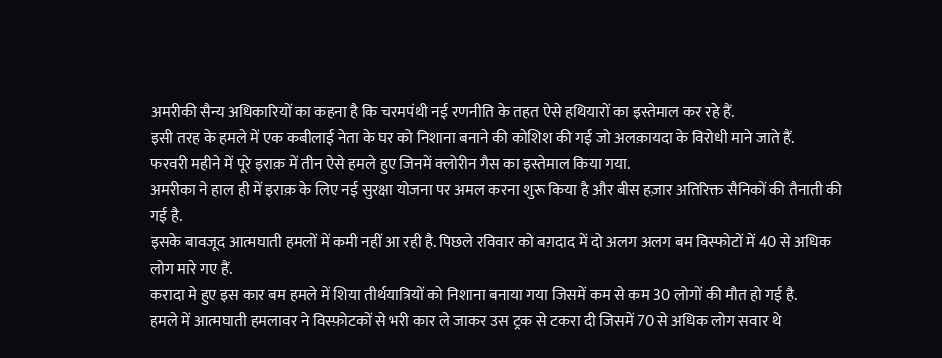अमरीकी सैन्य अधिकारियों का कहना है कि चरमपंथी नई रणनीति के तहत ऐसे हथियारों का इस्तेमाल कर रहे हैं.
इसी तरह के हमले में एक कबीलाई नेता के घर को निशाना बनाने की कोशिश की गई जो अलक़ायदा के विरोधी माने जाते हैं.
फरवरी महीने में पूरे इराक़ में तीन ऐसे हमले हुए जिनमें क्लोरीन गैस का इस्तेमाल किया गया.
अमरीका ने हाल ही में इराक़ के लिए नई सुरक्षा योजना पर अमल करना शुरू किया है और बीस हज़ार अतिरिक्त सैनिकों की तैनाती की गई है.
इसके बावजूद आत्मघाती हमलों में कमी नहीं आ रही है. पिछले रविवार को बग़दाद में दो अलग अलग बम विस्फोटों में 40 से अधिक लोग मारे गए हैं.
करादा मे हुए इस कार बम हमले में शिया तीर्थयात्रियों को निशाना बनाया गया जिसमें कम से कम 30 लोगों की मौत हो गई है.
हमले में आत्मघाती हमलावर ने विस्फ़ोटकों से भरी कार ले जाकर उस ट्रक से टकरा दी जिसमें 70 से अधिक लोग सवार थे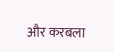और करबला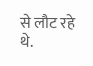से लौट रहे थे.